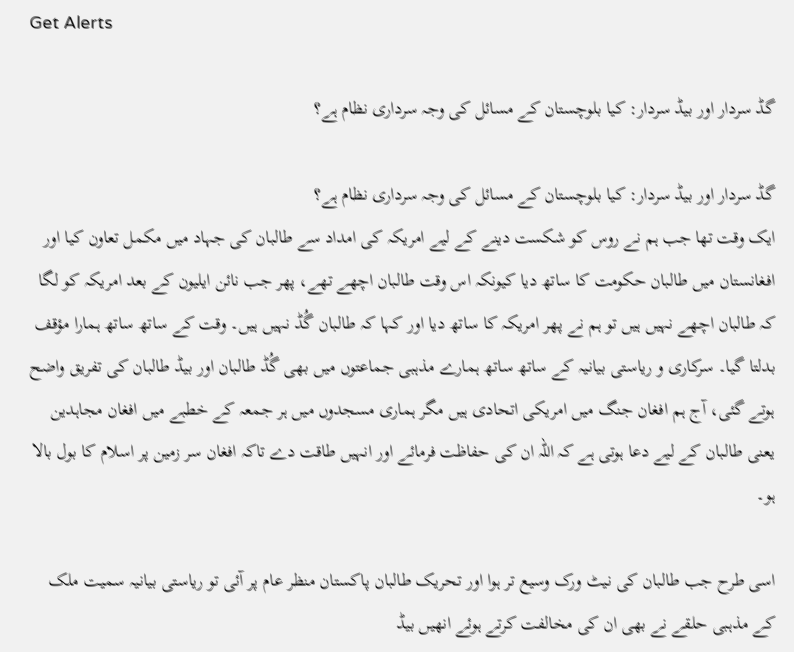Get Alerts

گڈ سردار اور بیڈ سردار: کیا بلوچستان کے مسائل کی وجہ سرداری نظام ہے؟

گڈ سردار اور بیڈ سردار: کیا بلوچستان کے مسائل کی وجہ سرداری نظام ہے؟
ایک وقت تھا جب ہم نے روس کو شکست دینے کے لیے امریکہ کی امداد سے طالبان کی جہاد میں مکمل تعاون کیا اور افغانستان میں طالبان حکومت کا ساتھ دیا کیونکہ اس وقت طالبان اچھے تھے، پھر جب نائن ایلیون کے بعد امریکہ کو لگا کہ طالبان اچھے نہیں ہیں تو ہم نے پھر امریکہ کا ساتھ دیا اور کہا کہ طالبان گُڈ نہیں ہیں۔ وقت کے ساتھ ساتھ ہمارا مؤقف بدلتا گیا۔ سرکاری و ریاستی بیانیہ کے ساتھ ساتھ ہمارے مذہبی جماعتوں میں بھی گُڈ طالبان اور بیڈ طالبان کی تفریق واضح ہوتے گئی، آج ہم افغان جنگ میں امریکی اتحادی ہیں مگر ہماری مسجدوں میں ہر جمعہ کے خطبے میں افغان مجاہدین یعنی طالبان کے لیے دعا ہوتی ہے کہ اللہ ان کی حفاظت فرمائے اور انہیں طاقت دے تاکہ افغان سر زمین پر اسلام کا بول بالا ہو۔

اسی طرح جب طالبان کی نیٹ ورک وسیع تر ہوا اور تحریک طالبان پاکستان منظر عام پر آئی تو ریاستی بیانیہ سمیت ملک کے مذہبی حلقے نے بھی ان کی مخالفت کرتے ہوئے انھیں بیڈ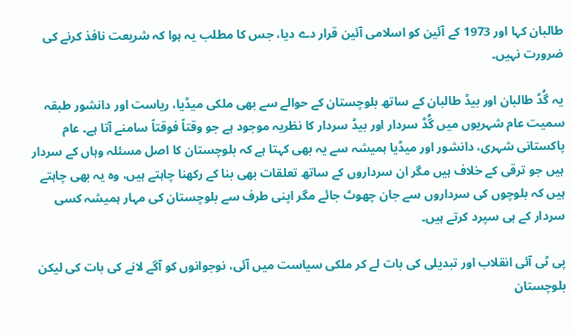طالبان کہا اور 1973 کے آئین کو اسلامی آئین قرار دے دیا، جس کا مطلب یہ ہوا کہ شریعت نافذ کرنے کی ضرورت نہیں۔

یہ گُڈ طالبان اور بیڈ طالبان کے ساتھ بلوچستان کے حوالے سے بھی ملکی میڈیا، ریاست اور دانشور طبقہ سمیت عام شہریوں میں گُڈ سردار اور بیڈ سردار کا نظریہ موجود ہے جو وقتاً فوقتاً سامنے آتا ہے۔ عام پاکستانی شہری، دانشور اور میڈیا ہمیشہ سے یہ بھی کہتا ہے کہ بلوچستان کا اصل مسئلہ وہاں کے سردار ہیں جو ترقی کے خلاف ہیں مگر ان سرداروں کے ساتھ تعلقات بھی بنا کے رکھنا چاہتے ہیں، وہ یہ بھی چاہتے ہیں کہ بلوچوں کی سرداروں سے جان چھوٹ جائے مگر اپنی طرف سے بلوچستان کی مہار ہمیشہ کسی سردار کے ہی سپرد کرتے ہیں۔

پی ٹی آئی انقلاب اور تبدیلی کی بات لے کر ملکی سیاست میں آئی، نوجوانوں کو آگے لانے کی بات کی لیکن بلوچستان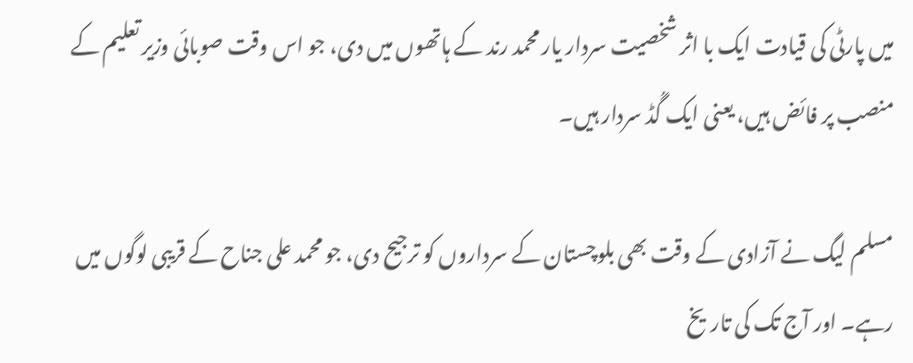میں پارٹی کی قیادت ایک با اثر شخصیت سردار یار محمد رند کے ہاتھوں میں دی، جو اس وقت صوبائی وزیر تعلیم کے منصب پر فائض ہیں، یعنی ایک گُڈ سردار ہیں۔

مسلم لیگ نے آزادی کے وقت بھی بلوچستان کے سرداروں کو ترجیح دی، جو محمد علی جناح کے قریبی لوگوں میں رہے۔ اور آج تک کی تاریخ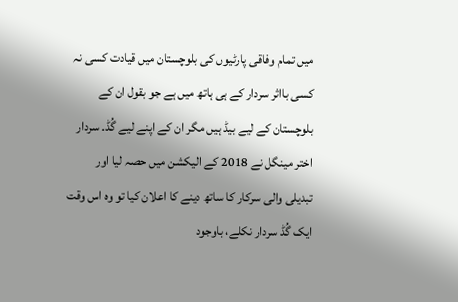میں تمام وفاقی پارٹیوں کی بلوچستان میں قیادت کسی نہ کسی بااثر سردار کے ہی ہاتھ میں ہے جو بقول ان کے بلوچستان کے لیے بیڈ ہیں مگر ان کے اپنے لیے گُڈ۔ سردار اختر مینگل نے 2018 کے الیکشن میں حصہ لیا اور تبدیلی والی سرکار کا ساتھ دینے کا اعلان کیا تو وہ اس وقت ایک گُڈ سردار نکلے، باوجود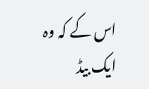اس کے کہ وہ ایک بیڈ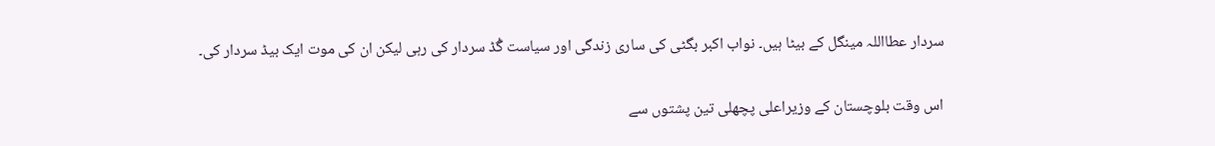سردار عطااللہ مینگل کے بیٹا ہیں۔ نواب اکبر بگٹی کی ساری زندگی اور سیاست گُڈ سردار کی رہی لیکن ان کی موت ایک بیڈ سردار کی۔

اس وقت بلوچستان کے وزیراعلی پچھلی تین پشتوں سے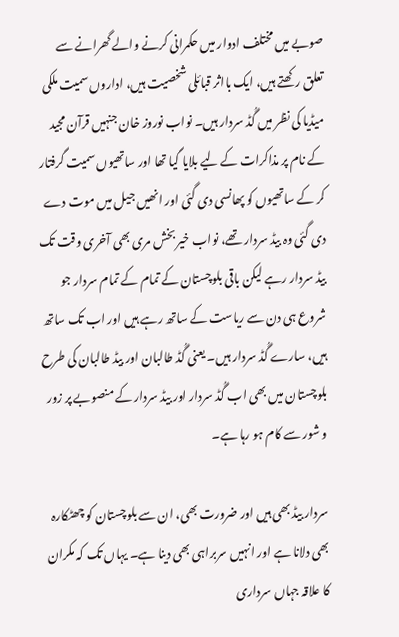صوبے میں مختلف ادوار میں حکمرانی کرنے والے گھرانے سے تعلق رکھتے ہیں، ایک بااثر قبائلی شخصیت ہیں، اداروں سمیت ملکی میڈیا کی نظر میں گُڈ سردار ہیں۔ نواب نوروز خان جنہیں قرآن مجید کے نام پر مذاکرات کے لیے بلایا گیا تھا اور ساتھیوں سمیت گرفتار کر کے ساتھیوں کو پھانسی دی گئی اور انھیں جیل میں موت دے دی گئی وہ بیڈ سردار تھے، نواب خیر بخش مری بھی آخری وقت تک بیڈ سردار رہے لیکن باقی بلوچستان کے تمام کے تمام سردار جو شروع ہی دن سے ریاست کے ساتھ رہے ہیں اور اب تک ساتھ ہیں، سارے گُڈ سردار ہیں۔ یعنی گُڈ طالبان اور بیڈ طالبان کی طرح بلوچستان میں بھی اب گُڈ سردار اور بیڈ سردار کے منصوبے پر زور و شور سے کام ہو رہا ہے۔

سردار بیڈ بھی ہیں اور ضرورت بھی، ان سے بلوچستان کو چھٹکارہ بھی دلانا ہے اور انہیں سربراہی بھی دینا ہے۔ یہاں تک کہ مکران کا علاقہ جہاں سرداری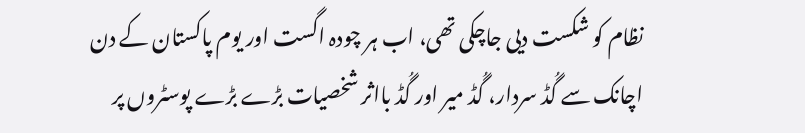نظام کو شکست دیی جاچکی تھی، اب ہر چودہ اگست اور یوم پاکستان کے دن اچانک سے گُڈ سردار، گُڈ میر اور گُڈ بااثر شخصیات بڑے بڑے پوسٹروں پر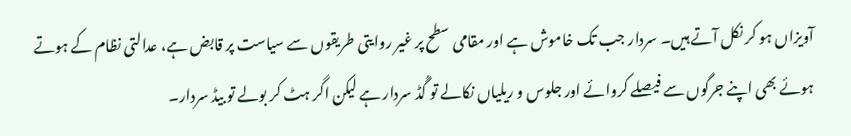آویزاں ہو کر نکل آتے ہیں۔ سردار جب تک خاموش ہے اور مقامی سطح پر غیر روایتی طریقوں سے سیاست پر قابض ہے، عدالتی نظام کے ہوتے ہوئے بھی اپنے جرگوں سے فیصلے کروائے اور جلوس و ریلیاں نکالے تو گُڈ سردار ہے لیکن اگر ہٹ کر بولے تو بیڈ سردار۔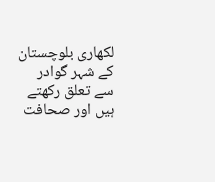لکھاری بلوچستان کے شہر گوادر سے تعلق رکھتے ہیں اور صحافت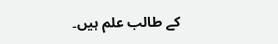کے طالب علم ہیں۔